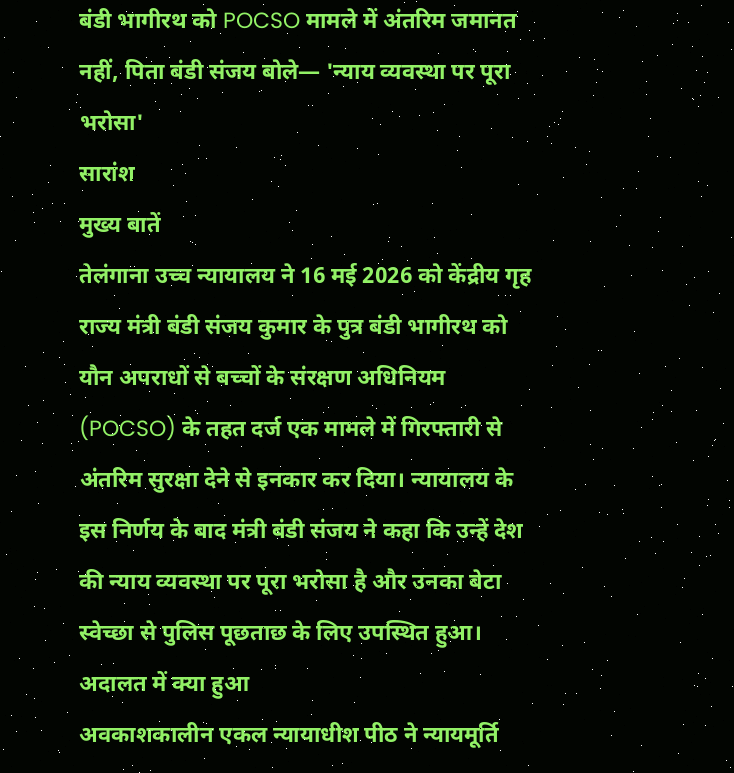बंडी भागीरथ को POCSO मामले में अंतरिम जमानत नहीं, पिता बंडी संजय बोले— 'न्याय व्यवस्था पर पूरा भरोसा'
सारांश
मुख्य बातें
तेलंगाना उच्च न्यायालय ने 16 मई 2026 को केंद्रीय गृह राज्य मंत्री बंडी संजय कुमार के पुत्र बंडी भागीरथ को यौन अपराधों से बच्चों के संरक्षण अधिनियम (POCSO) के तहत दर्ज एक मामले में गिरफ्तारी से अंतरिम सुरक्षा देने से इनकार कर दिया। न्यायालय के इस निर्णय के बाद मंत्री बंडी संजय ने कहा कि उन्हें देश की न्याय व्यवस्था पर पूरा भरोसा है और उनका बेटा स्वेच्छा से पुलिस पूछताछ के लिए उपस्थित हुआ।
अदालत में क्या हुआ
अवकाशकालीन एकल न्यायाधीश पीठ ने न्यायमूर्ति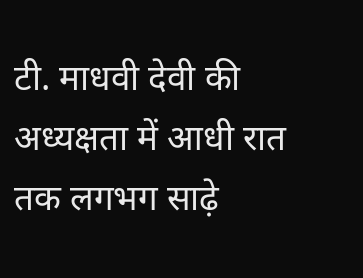टी. माधवी देवी की अध्यक्षता में आधी रात तक लगभग साढ़े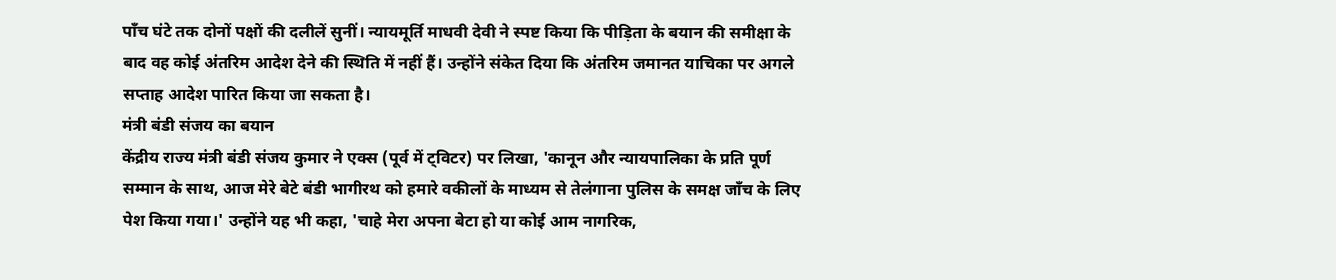पाँच घंटे तक दोनों पक्षों की दलीलें सुनीं। न्यायमूर्ति माधवी देवी ने स्पष्ट किया कि पीड़िता के बयान की समीक्षा के बाद वह कोई अंतरिम आदेश देने की स्थिति में नहीं हैं। उन्होंने संकेत दिया कि अंतरिम जमानत याचिका पर अगले सप्ताह आदेश पारित किया जा सकता है।
मंत्री बंडी संजय का बयान
केंद्रीय राज्य मंत्री बंडी संजय कुमार ने एक्स (पूर्व में ट्विटर) पर लिखा, 'कानून और न्यायपालिका के प्रति पूर्ण सम्मान के साथ, आज मेरे बेटे बंडी भागीरथ को हमारे वकीलों के माध्यम से तेलंगाना पुलिस के समक्ष जाँच के लिए पेश किया गया।' उन्होंने यह भी कहा, 'चाहे मेरा अपना बेटा हो या कोई आम नागरिक,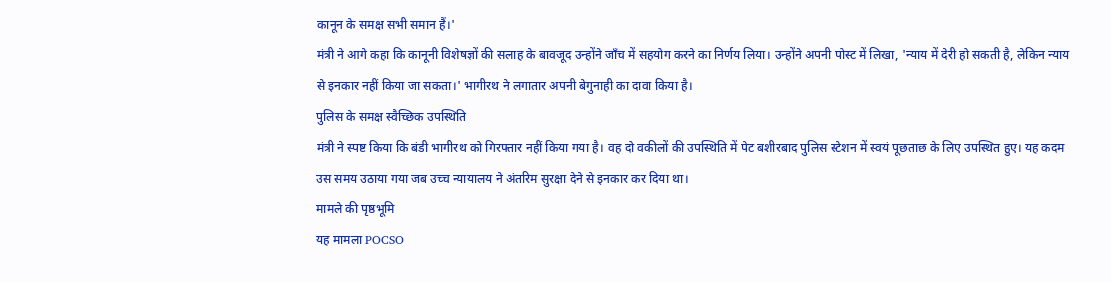कानून के समक्ष सभी समान हैं।'
मंत्री ने आगे कहा कि कानूनी विशेषज्ञों की सलाह के बावजूद उन्होंने जाँच में सहयोग करने का निर्णय लिया। उन्होंने अपनी पोस्ट में लिखा, 'न्याय में देरी हो सकती है, लेकिन न्याय से इनकार नहीं किया जा सकता।' भागीरथ ने लगातार अपनी बेगुनाही का दावा किया है।
पुलिस के समक्ष स्वैच्छिक उपस्थिति
मंत्री ने स्पष्ट किया कि बंडी भागीरथ को गिरफ्तार नहीं किया गया है। वह दो वकीलों की उपस्थिति में पेट बशीरबाद पुलिस स्टेशन में स्वयं पूछताछ के लिए उपस्थित हुए। यह कदम उस समय उठाया गया जब उच्च न्यायालय ने अंतरिम सुरक्षा देने से इनकार कर दिया था।
मामले की पृष्ठभूमि
यह मामला POCSO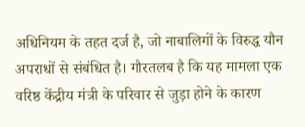अधिनियम के तहत दर्ज है, जो नाबालिगों के विरुद्ध यौन अपराधों से संबंधित है। गौरतलब है कि यह मामला एक वरिष्ठ केंद्रीय मंत्री के परिवार से जुड़ा होने के कारण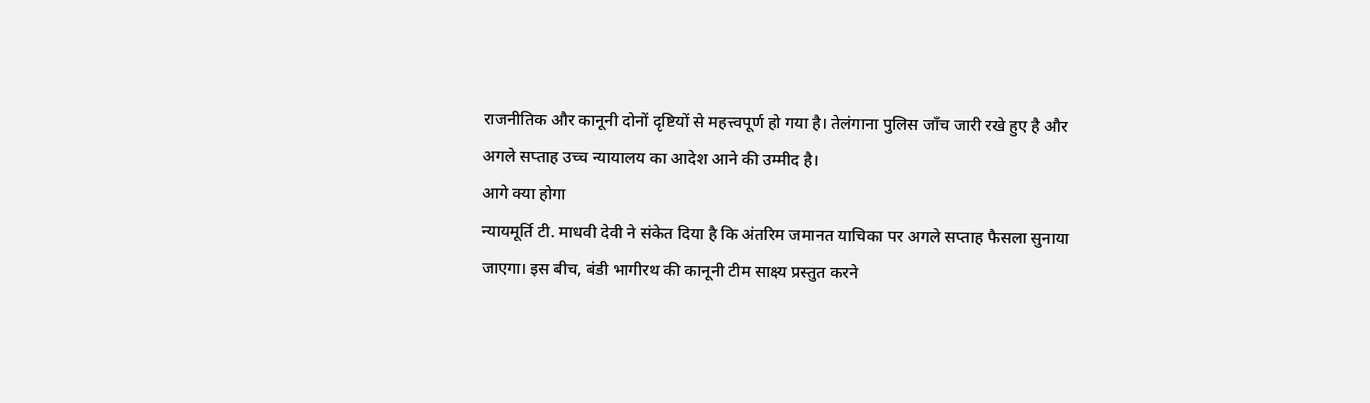राजनीतिक और कानूनी दोनों दृष्टियों से महत्त्वपूर्ण हो गया है। तेलंगाना पुलिस जाँच जारी रखे हुए है और अगले सप्ताह उच्च न्यायालय का आदेश आने की उम्मीद है।
आगे क्या होगा
न्यायमूर्ति टी. माधवी देवी ने संकेत दिया है कि अंतरिम जमानत याचिका पर अगले सप्ताह फैसला सुनाया जाएगा। इस बीच, बंडी भागीरथ की कानूनी टीम साक्ष्य प्रस्तुत करने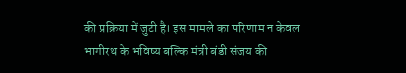की प्रक्रिया में जुटी है। इस मामले का परिणाम न केवल भागीरथ के भविष्य बल्कि मंत्री बंडी संजय की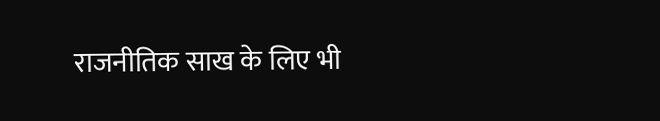राजनीतिक साख के लिए भी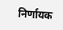निर्णायक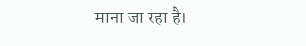माना जा रहा है।